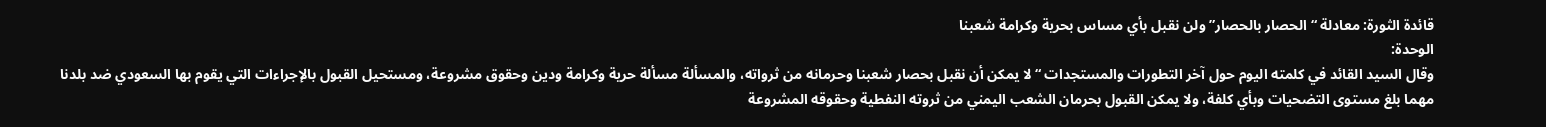قائدة الثورة: معادلة “الحصار بالحصار” ولن نقبل بأي مساس بحرية وكرامة شعبنا
الوحدة:
وقال السيد القائد في كلمته اليوم حول آخر التطورات والمستجدات “لا يمكن أن نقبل بحصار شعبنا وحرمانه من ثرواته، والمسألة مسألة حرية وكرامة ودين وحقوق مشروعة، ومستحيل القبول بالإجراءات التي يقوم بها السعودي ضد بلدنا مهما بلغ مستوى التضحيات وبأي كلفة، ولا يمكن القبول بحرمان الشعب اليمني من ثروته النفطية وحقوقه المشروعة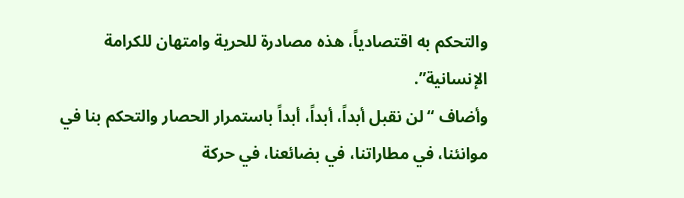والتحكم به اقتصادياً، هذه مصادرة للحرية وامتهان للكرامة الإنسانية”.
وأضاف “لن نقبل أبداً، أبداً، أبداً باستمرار الحصار والتحكم بنا في موانئنا، في مطاراتنا، في بضائعنا، في حركة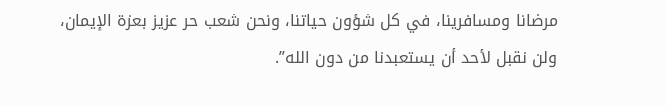مرضانا ومسافرينا، في كل شؤون حياتنا، ونحن شعب حر عزيز بعزة الإيمان، ولن نقبل لأحد أن يستعبدنا من دون الله”.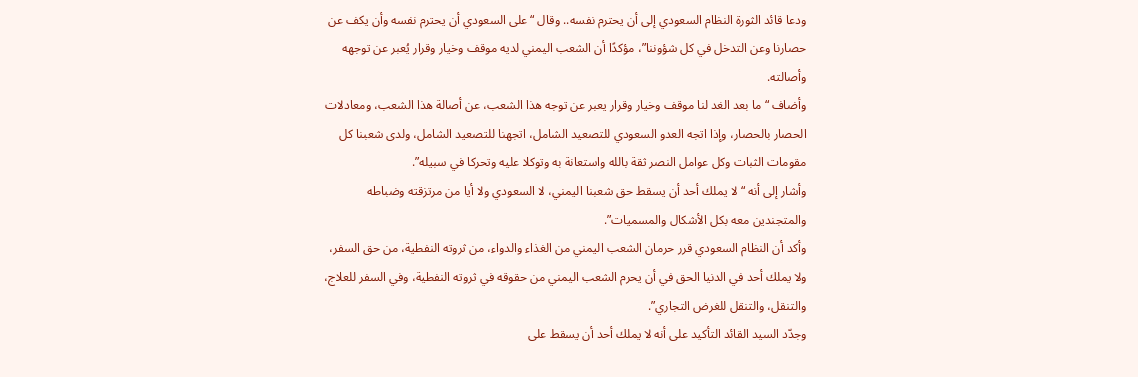ودعا قائد الثورة النظام السعودي إلى أن يحترم نفسه.. وقال “على السعودي أن يحترم نفسه وأن يكف عن حصارنا وعن التدخل في كل شؤوننا”، مؤكدًا أن الشعب اليمني لديه موقف وخيار وقرار يُعبر عن توجهه وأصالته.
وأضاف “ما بعد الغد لنا موقف وخيار وقرار يعبر عن توجه هذا الشعب، عن أصالة هذا الشعب، ومعادلات الحصار بالحصار، وإذا اتجه العدو السعودي للتصعيد الشامل، اتجهنا للتصعيد الشامل، ولدى شعبنا كل مقومات الثبات وكل عوامل النصر ثقة بالله واستعانة به وتوكلا عليه وتحركا في سبيله”.
وأشار إلى أنه “لا يملك أحد أن يسقط حق شعبنا اليمني، لا السعودي ولا أيا من مرتزقته وضباطه والمتجندين معه بكل الأشكال والمسميات”.
وأكد أن النظام السعودي قرر حرمان الشعب اليمني من الغذاء والدواء، من ثروته النفطية، من حق السفر، ولا يملك أحد في الدنيا الحق في أن يحرم الشعب اليمني من حقوقه في ثروته النفطية، وفي السفر للعلاج، والتنقل، والتنقل للغرض التجاري”.
وجدّد السيد القائد التأكيد على أنه لا يملك أحد أن يسقط على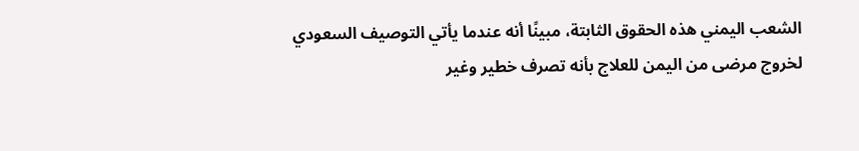الشعب اليمني هذه الحقوق الثابتة، مبينًا أنه عندما يأتي التوصيف السعودي لخروج مرضى من اليمن للعلاج بأنه تصرف خطير وغير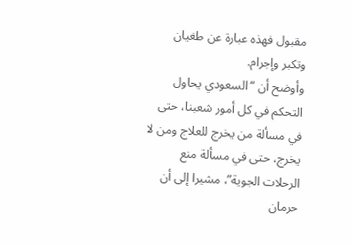مقبول فهذه عبارة عن طغيان وتكبر وإجرام.
وأوضح أن “السعودي يحاول التحكم في كل أمور شعبنا، حتى في مسألة من يخرج للعلاج ومن لا يخرج، حتى في مسألة منع الرحلات الجوية”، مشيرا إلى أن حرمان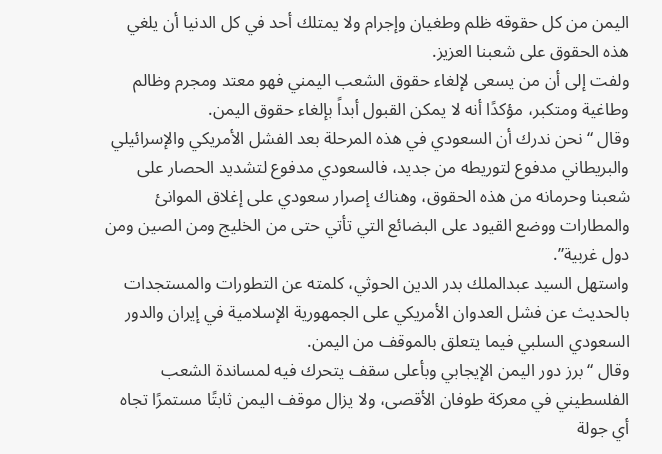اليمن من كل حقوقه ظلم وطغيان وإجرام ولا يمتلك أحد في كل الدنيا أن يلغي هذه الحقوق على شعبنا العزيز.
ولفت إلى أن من يسعى لإلغاء حقوق الشعب اليمني فهو معتد ومجرم وظالم وطاغية ومتكبر، مؤكدًا أنه لا يمكن القبول أبداً بإلغاء حقوق اليمن.
وقال “نحن ندرك أن السعودي في هذه المرحلة بعد الفشل الأمريكي والإسرائيلي والبريطاني مدفوع لتوريطه من جديد، فالسعودي مدفوع لتشديد الحصار على شعبنا وحرمانه من هذه الحقوق، وهناك إصرار سعودي على إغلاق الموانئ والمطارات ووضع القيود على البضائع التي تأتي حتى من الخليج ومن الصين ومن دول غربية”.
واستهل السيد عبدالملك بدر الدين الحوثي، كلمته عن التطورات والمستجدات بالحديث عن فشل العدوان الأمريكي على الجمهورية الإسلامية في إيران والدور السعودي السلبي فيما يتعلق بالموقف من اليمن.
وقال “برز دور اليمن الإيجابي وبأعلى سقف يتحرك فيه لمساندة الشعب الفلسطيني في معركة طوفان الأقصى، ولا يزال موقف اليمن ثابتًا مستمرًا تجاه أي جولة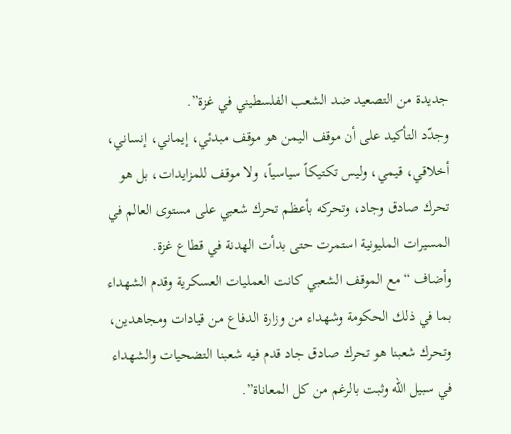جديدة من التصعيد ضد الشعب الفلسطيني في غزة”.
وجدّد التأكيد على أن موقف اليمن هو موقف مبدئي، إيماني، إنساني، أخلاقي، قيمي، وليس تكتيكاً سياسياً، ولا موقف للمزايدات، بل هو تحرك صادق وجاد، وتحركه بأعظم تحرك شعبي على مستوى العالم في المسيرات المليونية استمرت حتى بدأت الهدنة في قطاع غزة.
وأضاف “مع الموقف الشعبي كانت العمليات العسكرية وقدم الشهداء بما في ذلك الحكومة وشهداء من وزارة الدفاع من قيادات ومجاهدين، وتحرك شعبنا هو تحرك صادق جاد قدم فيه شعبنا التضحيات والشهداء في سبيل الله وثبت بالرغم من كل المعاناة”.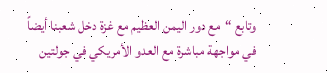وتابع “مع دور اليمن العظيم مع غزة دخل شعبنا أيضاً في مواجهة مباشرة مع العدو الأمريكي في جولتين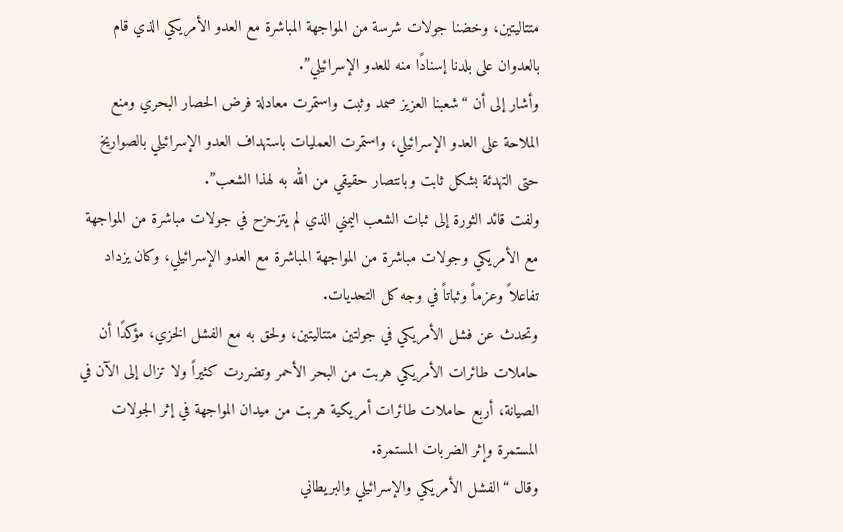متتاليتين، وخضنا جولات شرسة من المواجهة المباشرة مع العدو الأمريكي الذي قام بالعدوان على بلدنا إسنادًا منه للعدو الإسرائيلي”.
وأشار إلى أن “شعبنا العزيز صمد وثبت واستمرت معادلة فرض الحصار البحري ومنع الملاحة على العدو الإسرائيلي، واستمرت العمليات باستهداف العدو الإسرائيلي بالصواريخ حتى التهدئة بشكل ثابت وبانتصار حقيقي من الله به لهذا الشعب”.
ولفت قائد الثورة إلى ثبات الشعب اليمني الذي لم يتزحزح في جولات مباشرة من المواجهة مع الأمريكي وجولات مباشرة من المواجهة المباشرة مع العدو الإسرائيلي، وكان يزداد تفاعلاً وعزماً وثباتاً في وجه كل التحديات.
وتحدث عن فشل الأمريكي في جولتين متتاليتين، ولحق به مع الفشل الخزي، مؤكدًا أن حاملات طائرات الأمريكي هربت من البحر الأحمر وتضررت كثيراً ولا تزال إلى الآن في الصيانة، أربع حاملات طائرات أمريكية هربت من ميدان المواجهة في إثر الجولات المستمرة وإثر الضربات المستمرة.
وقال “الفشل الأمريكي والإسرائيلي والبريطاني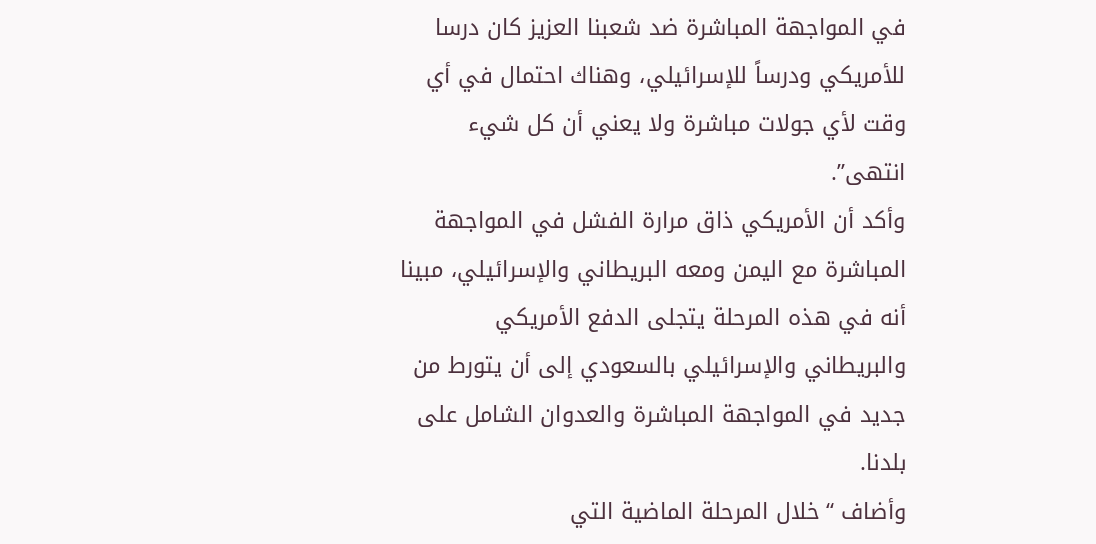في المواجهة المباشرة ضد شعبنا العزيز كان درسا للأمريكي ودرساً للإسرائيلي، وهناك احتمال في أي وقت لأي جولات مباشرة ولا يعني أن كل شيء انتهى”.
وأكد أن الأمريكي ذاق مرارة الفشل في المواجهة المباشرة مع اليمن ومعه البريطاني والإسرائيلي، مبينا أنه في هذه المرحلة يتجلى الدفع الأمريكي والبريطاني والإسرائيلي بالسعودي إلى أن يتورط من جديد في المواجهة المباشرة والعدوان الشامل على بلدنا.
وأضاف “خلال المرحلة الماضية التي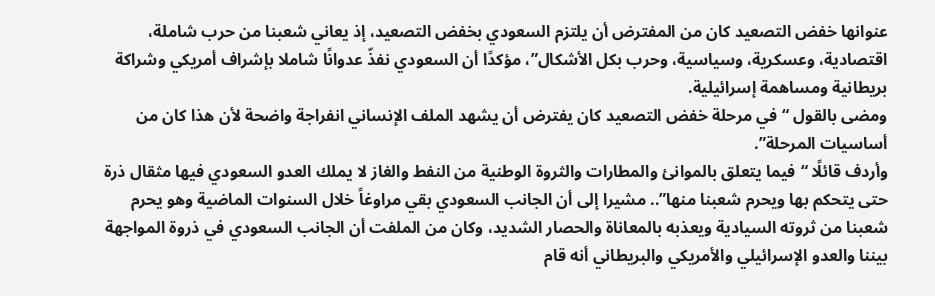عنوانها خفض التصعيد كان من المفترض أن يلتزم السعودي بخفض التصعيد، إذ يعاني شعبنا من حرب شاملة، اقتصادية، وعسكرية، وسياسية، وحرب بكل الأشكال”، مؤكدًا أن السعودي نفذّ عدوانًا شاملا بإشراف أمريكي وشراكة بريطانية ومساهمة إسرائيلية.
ومضى بالقول “في مرحلة خفض التصعيد كان يفترض أن يشهد الملف الإنساني انفراجة واضحة لأن هذا كان من أساسيات المرحلة”.
وأردف قائلًا “فيما يتعلق بالموانئ والمطارات والثروة الوطنية من النفط والغاز لا يملك العدو السعودي فيها مثقال ذرة حتى يتحكم بها ويحرم شعبنا منها”.. مشيرا إلى أن الجانب السعودي بقي مراوغاً خلال السنوات الماضية وهو يحرم شعبنا من ثروته السيادية ويعذبه بالمعاناة والحصار الشديد، وكان من الملفت أن الجانب السعودي في ذروة المواجهة بيننا والعدو الإسرائيلي والأمريكي والبريطاني أنه قام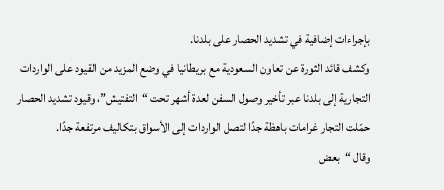بإجراءات إضافية في تشديد الحصار على بلدنا.
وكشف قائد الثورة عن تعاون السعودية مع بريطانيا في وضع المزيد من القيود على الواردات التجارية إلى بلدنا عبر تأخير وصول السفن لعدة أشهر تحت “التفتيش”، وقيود تشديد الحصار حمّلت التجار غرامات باهظة جدًا لتصل الواردات إلى الأسواق بتكاليف مرتفعة جدًا.
وقال “بعض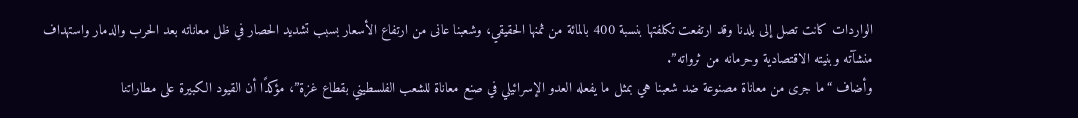الواردات كانت تصل إلى بلدنا وقد ارتفعت تكلفتها بنسبة 400 بالمائة من ثمنها الحقيقي، وشعبنا عانى من ارتفاع الأسعار بسبب تشديد الحصار في ظل معاناته بعد الحرب والدمار واستهداف منشآته وبنيته الاقتصادية وحرمانه من ثرواته”.
وأضاف “ما جرى من معاناة مصنوعة ضد شعبنا هي بمثل ما يفعله العدو الإسرائيلي في صنع معاناة للشعب الفلسطيني بقطاع غزة”، مؤكدًا أن القيود الكبيرة على مطاراتنا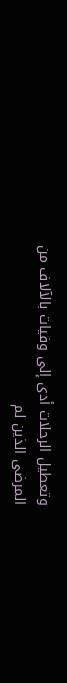وتعطيل الرحلات أدى إلى وفيات بالآلاف من المرضى الذين لم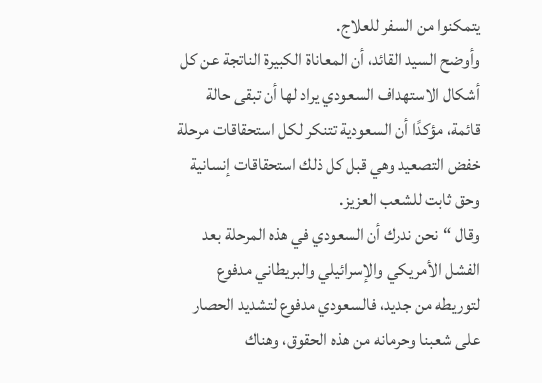يتمكنوا من السفر للعلاج.
وأوضح السيد القائد، أن المعاناة الكبيرة الناتجة عن كل أشكال الاستهداف السعودي يراد لها أن تبقى حالة قائمة، مؤكدًا أن السعودية تتنكر لكل استحقاقات مرحلة خفض التصعيد وهي قبل كل ذلك استحقاقات إنسانية وحق ثابت للشعب العزيز.
وقال “نحن ندرك أن السعودي في هذه المرحلة بعد الفشل الأمريكي والإسرائيلي والبريطاني مدفوع لتوريطه من جديد، فالسعودي مدفوع لتشديد الحصار على شعبنا وحرمانه من هذه الحقوق، وهناك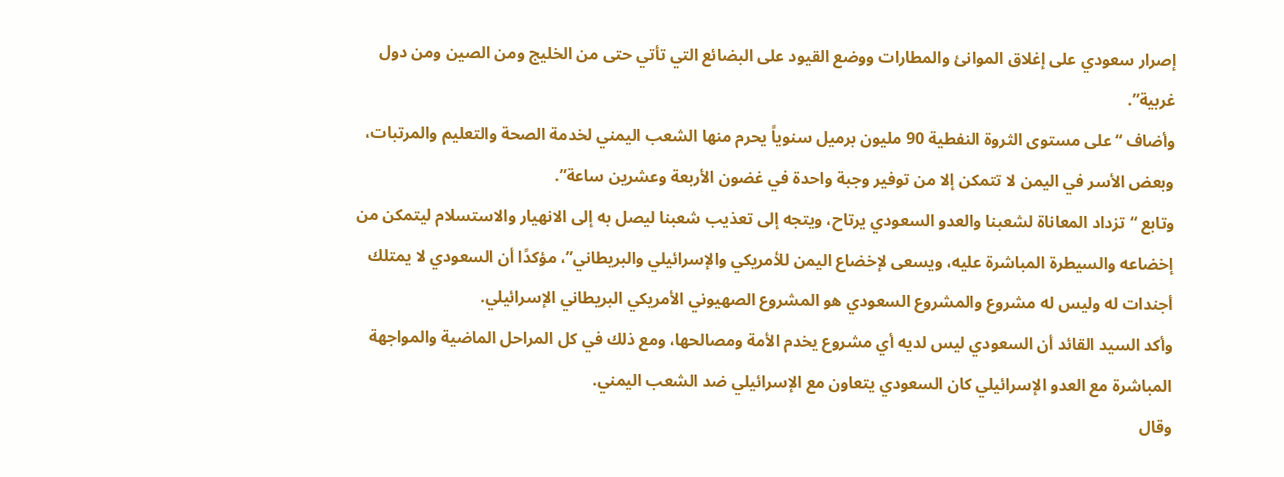إصرار سعودي على إغلاق الموانئ والمطارات ووضع القيود على البضائع التي تأتي حتى من الخليج ومن الصين ومن دول غربية”.
وأضاف “على مستوى الثروة النفطية 90 مليون برميل سنوياً يحرم منها الشعب اليمني لخدمة الصحة والتعليم والمرتبات، وبعض الأسر في اليمن لا تتمكن إلا من توفير وجبة واحدة في غضون الأربعة وعشرين ساعة”.
وتابع “تزداد المعاناة لشعبنا والعدو السعودي يرتاح، ويتجه إلى تعذيب شعبنا ليصل به إلى الانهيار والاستسلام ليتمكن من إخضاعه والسيطرة المباشرة عليه، ويسعى لإخضاع اليمن للأمريكي والإسرائيلي والبريطاني”، مؤكدًا أن السعودي لا يمتلك أجندات له وليس له مشروع والمشروع السعودي هو المشروع الصهيوني الأمريكي البريطاني الإسرائيلي.
وأكد السيد القائد أن السعودي ليس لديه أي مشروع يخدم الأمة ومصالحها، ومع ذلك في كل المراحل الماضية والمواجهة المباشرة مع العدو الإسرائيلي كان السعودي يتعاون مع الإسرائيلي ضد الشعب اليمني.
وقال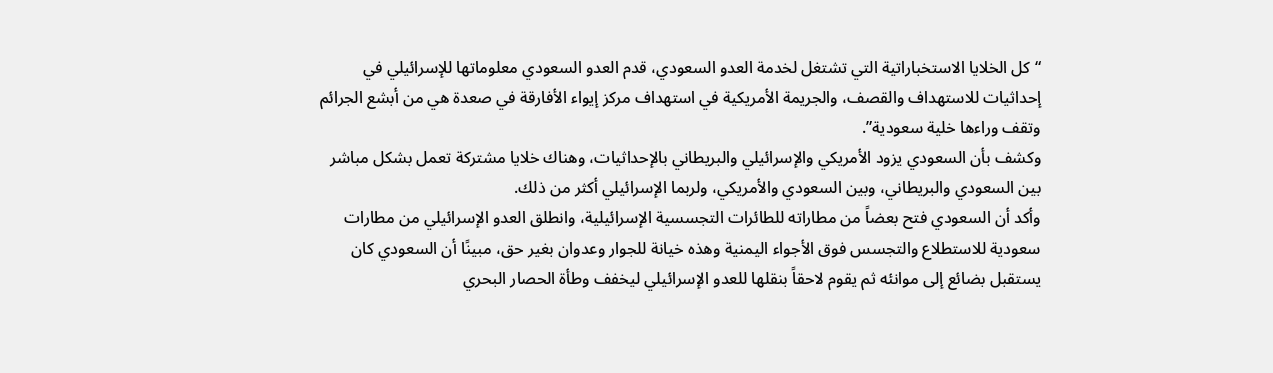“كل الخلايا الاستخباراتية التي تشتغل لخدمة العدو السعودي، قدم العدو السعودي معلوماتها للإسرائيلي في إحداثيات للاستهداف والقصف، والجريمة الأمريكية في استهداف مركز إيواء الأفارقة في صعدة هي من أبشع الجرائم وتقف وراءها خلية سعودية”.
وكشف بأن السعودي يزود الأمريكي والإسرائيلي والبريطاني بالإحداثيات، وهناك خلايا مشتركة تعمل بشكل مباشر بين السعودي والبريطاني، وبين السعودي والأمريكي، ولربما الإسرائيلي أكثر من ذلك.
وأكد أن السعودي فتح بعضاً من مطاراته للطائرات التجسسية الإسرائيلية، وانطلق العدو الإسرائيلي من مطارات سعودية للاستطلاع والتجسس فوق الأجواء اليمنية وهذه خيانة للجوار وعدوان بغير حق، مبينًا أن السعودي كان يستقبل بضائع إلى موانئه ثم يقوم لاحقاً بنقلها للعدو الإسرائيلي ليخفف وطأة الحصار البحري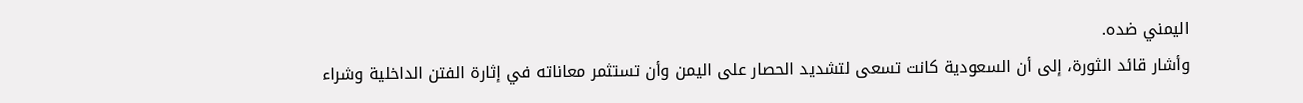اليمني ضده.
وأشار قائد الثورة، إلى أن السعودية كانت تسعى لتشديد الحصار على اليمن وأن تستثمر معاناته في إثارة الفتن الداخلية وشراء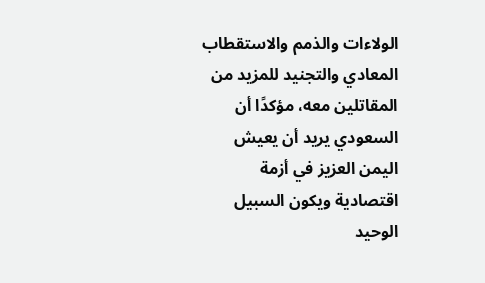الولاءات والذمم والاستقطاب المعادي والتجنيد للمزيد من المقاتلين معه، مؤكدًا أن السعودي يريد أن يعيش اليمن العزيز في أزمة اقتصادية ويكون السبيل الوحيد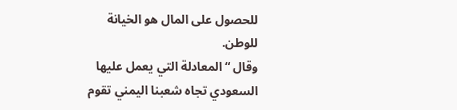للحصول على المال هو الخيانة للوطن.
وقال “المعادلة التي يعمل عليها السعودي تجاه شعبنا اليمني تقوم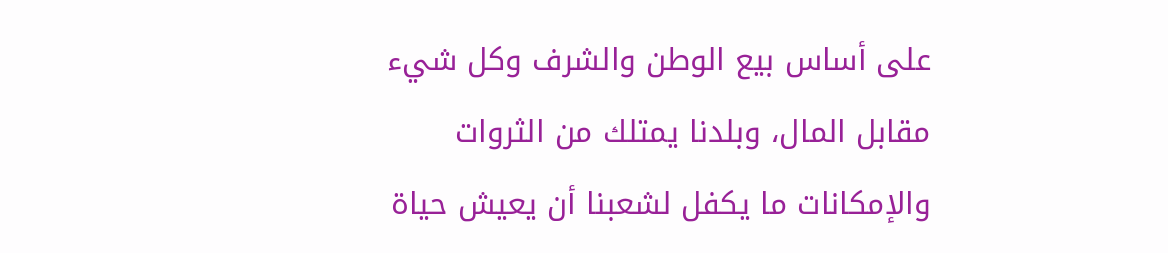على أساس بيع الوطن والشرف وكل شيء مقابل المال، وبلدنا يمتلك من الثروات والإمكانات ما يكفل لشعبنا أن يعيش حياة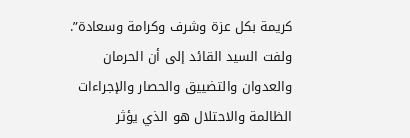كريمة بكل عزة وشرف وكرامة وسعادة”.
ولفت السيد القائد إلى أن الحرمان والعدوان والتضييق والحصار والإجراءات الظالمة والاحتلال هو الذي يؤثر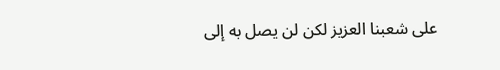على شعبنا العزيز لكن لن يصل به إلى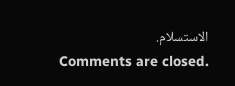الاستسلام.
Comments are closed.